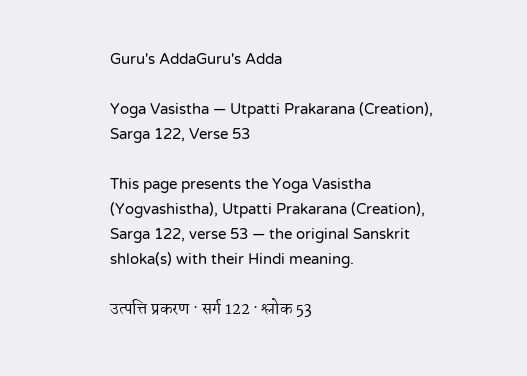Guru's AddaGuru's Adda

Yoga Vasistha — Utpatti Prakarana (Creation), Sarga 122, Verse 53

This page presents the Yoga Vasistha (Yogvashistha), Utpatti Prakarana (Creation), Sarga 122, verse 53 — the original Sanskrit shloka(s) with their Hindi meaning.

उत्पत्ति प्रकरण · सर्ग 122 · श्लोक 53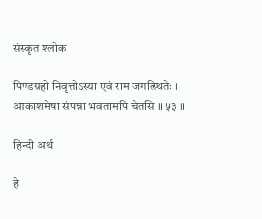संस्कृत श्लोक

पिण्डग्रहो निवृत्तोऽस्या एवं राम जगत्स्थितेः । आकाशमेषा संपन्ना भवतामपि चेतसि ॥ ५३ ॥

हिन्दी अर्थ

हे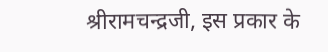श्रीरामचन्द्रजी, इस प्रकार के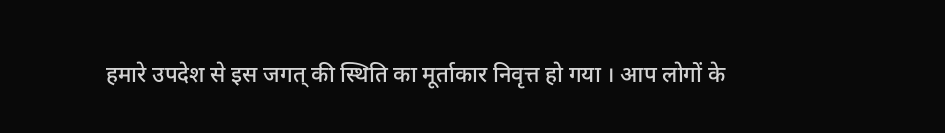हमारे उपदेश से इस जगत्‌ की स्थिति का मूर्ताकार निवृत्त हो गया । आप लोगों के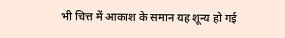भी चित्त में आकाश के समान यह शून्य हो गई